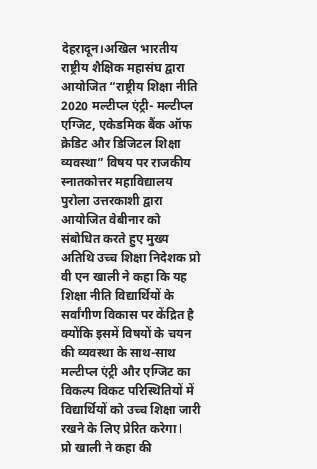देहरादून।अखिल भारतीय राष्ट्रीय शैक्षिक महासंघ द्वारा आयोजित “राष्ट्रीय शिक्षा नीति 2020 मल्टीप्ल एंट्री- मल्टीप्ल एग्जिट, एकेडमिक बैंक ऑफ क्रेडिट और डिजिटल शिक्षा व्यवस्था” विषय पर राजकीय स्नातकोत्तर महाविद्यालय पुरोला उत्तरकाशी द्वारा आयोजित वेबीनार को संबोधित करते हुए मुख्य अतिथि उच्च शिक्षा निदेशक प्रो वी एन खाली ने कहा कि यह शिक्षा नीति विद्यार्थियों के सर्वांगीण विकास पर केंद्रित है क्योंकि इसमें विषयों के चयन की व्यवस्था के साथ-साथ मल्टीप्ल एंट्री और एग्जिट का विकल्प विकट परिस्थितियों में विद्यार्थियों को उच्च शिक्षा जारी रखने के लिए प्रेरित करेगा l
प्रो खाली ने कहा की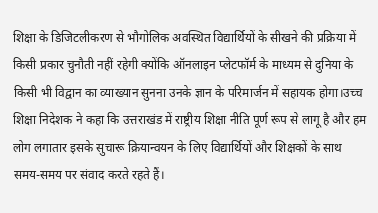शिक्षा के डिजिटलीकरण से भौगोलिक अवस्थित विद्यार्थियों के सीखने की प्रक्रिया में किसी प्रकार चुनौती नहीं रहेगी क्योंकि ऑनलाइन प्लेटफॉर्म के माध्यम से दुनिया के किसी भी विद्वान का व्याख्यान सुनना उनके ज्ञान के परिमार्जन में सहायक होगा।उच्च शिक्षा निदेशक ने कहा कि उत्तराखंड में राष्ट्रीय शिक्षा नीति पूर्ण रूप से लागू है और हम लोग लगातार इसके सुचारू क्रियान्वयन के लिए विद्यार्थियों और शिक्षकों के साथ समय-समय पर संवाद करते रहते हैं।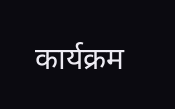कार्यक्रम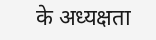के अध्यक्षता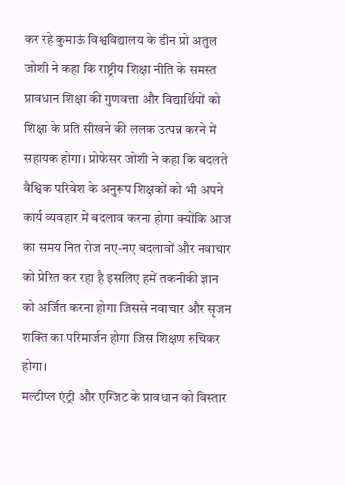कर रहे कुमाऊं विश्वविद्यालय के डीन प्रो अतुल जोशी ने कहा कि राष्ट्रीय शिक्षा नीति के समस्त प्रावधान शिक्षा की गुणवत्ता और विद्यार्थियों को शिक्षा के प्रति सीखने की ललक उत्पन्न करने में सहायक होगा। प्रोफेसर जोशी ने कहा कि बदलते वैश्विक परिवेश के अनुरूप शिक्षकों को भी अपने कार्य व्यवहार में बदलाव करना होगा क्योंकि आज का समय नित रोज नए-नए बदलावों और नवाचार को प्रेरित कर रहा है इसलिए हमें तकनीकी ज्ञान को अर्जित करना होगा जिससे नवाचार और सृजन शक्ति का परिमार्जन होगा जिस शिक्षण रुचिकर होगा।
मल्टीप्ल एंट्री और एग्जिट के प्रावधान को विस्तार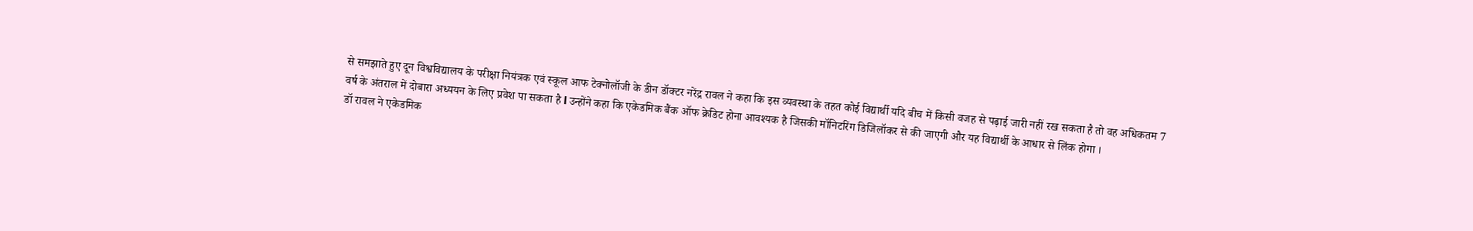से समझाते हुए दून विश्वविद्यालय के परीक्षा नियंत्रक एवं स्कूल आफ टेक्नोलॉजी के डीन डॉक्टर नरेंद्र रावल ने कहा कि इस व्यवस्था के तहत कोई विद्यार्थी यदि बीच में किसी वजह से पढ़ाई जारी नहीं रख सकता है तो वह अधिकतम 7 वर्ष के अंतराल में दोबारा अध्ययन के लिए प्रवेश पा सकता है l उन्होंने कहा कि एकेडमिक बैंक ऑफ क्रेडिट होना आवश्यक है जिसकी मॉनिटरिंग डिजिलॉकर से की जाएगी और यह विद्यार्थी के आधार से लिंक होगा ।
डॉ रावल ने एकेडमिक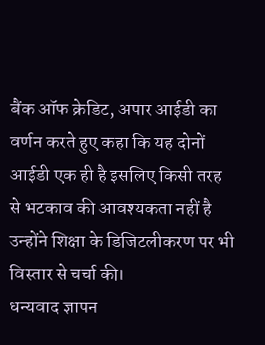बैंक ऑफ क्रेडिट, अपार आईडी का वर्णन करते हुए कहा कि यह दोनों आईडी एक ही है इसलिए किसी तरह से भटकाव की आवश्यकता नहीं है उन्होंने शिक्षा के डिजिटलीकरण पर भी विस्तार से चर्चा की।
धन्यवाद ज्ञापन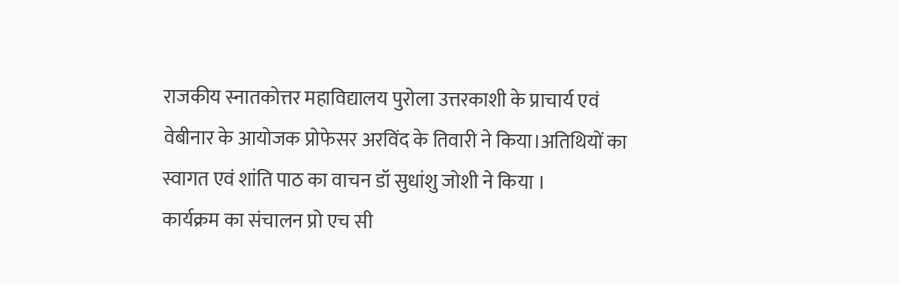राजकीय स्नातकोत्तर महाविद्यालय पुरोला उत्तरकाशी के प्राचार्य एवं वेबीनार के आयोजक प्रोफेसर अरविंद के तिवारी ने किया।अतिथियों का स्वागत एवं शांति पाठ का वाचन डॉ सुधांशु जोशी ने किया ।
कार्यक्रम का संचालन प्रो एच सी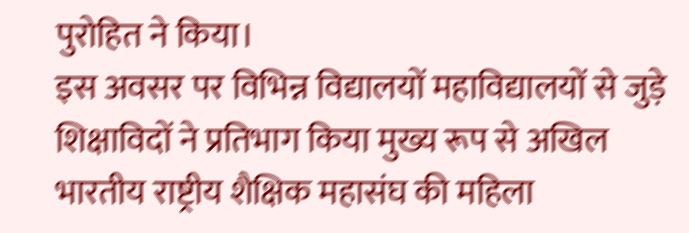पुरोहित ने किया।
इस अवसर पर विभिन्न विद्यालयों महाविद्यालयों से जुड़े शिक्षाविदों ने प्रतिभाग किया मुख्य रूप से अखिल भारतीय राष्ट्रीय शैक्षिक महासंघ की महिला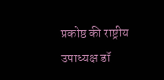प्रकोष्ठ की राष्ट्रीय उपाध्यक्ष डॉ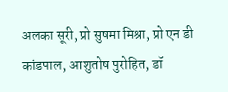अलका सूरी, प्रो सुषमा मिश्रा, प्रो एन डी कांडपाल, आशुतोष पुरोहित, डॉ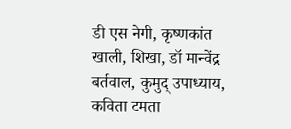डी एस नेगी, कृष्णकांत खाली, शिखा, डॉ मान्वेंद्र बर्तवाल, कुमुद् उपाध्याय, कविता टमता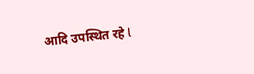आदि उपस्थित रहे l